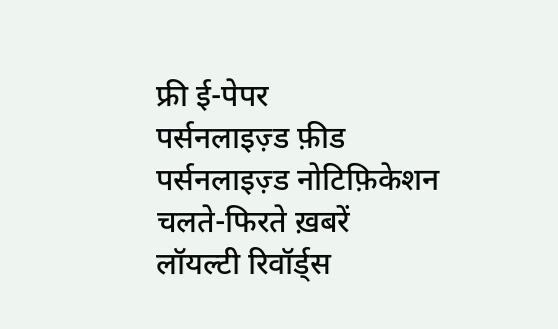फ्री ई-पेपर
पर्सनलाइज़्ड फ़ीड
पर्सनलाइज़्ड नोटिफ़िकेशन
चलते-फिरते ख़बरें
लॉयल्टी रिवॉर्ड्स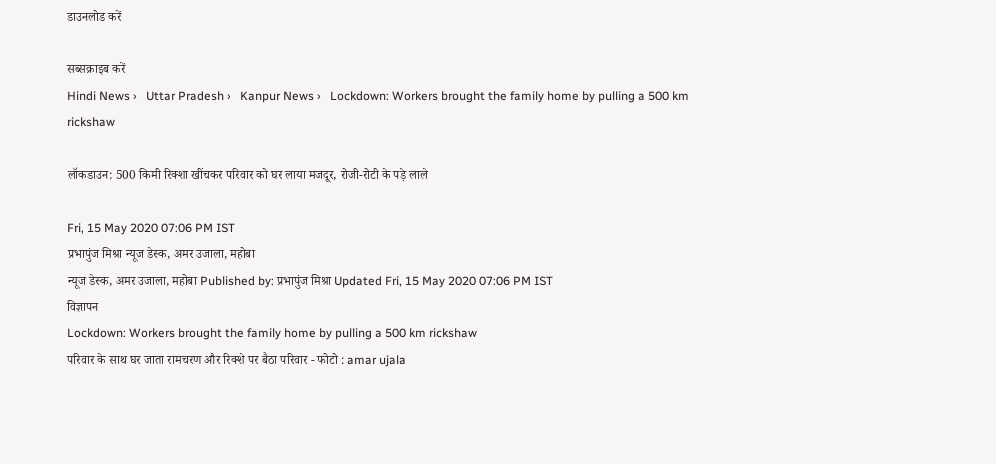डाउनलोड करें

सब्सक्राइब करें
Hindi News ›   Uttar Pradesh ›   Kanpur News ›   Lockdown: Workers brought the family home by pulling a 500 km rickshaw

लॉकडाउन: 500 किमी रिक्शा खींचकर परिवार को घर लाया मजदूर, रोजी-रोटी के पड़े लाले

Fri, 15 May 2020 07:06 PM IST
प्रभापुंज मिश्रा न्यूज डेस्क, अमर उजाला, महोबा
न्यूज डेस्क, अमर उजाला, महोबा Published by: प्रभापुंज मिश्रा Updated Fri, 15 May 2020 07:06 PM IST
विज्ञापन
Lockdown: Workers brought the family home by pulling a 500 km rickshaw
परिवार के साथ घर जाता रामचरण और रिक्शे पर बैठा परिवार - फोटो : amar ujala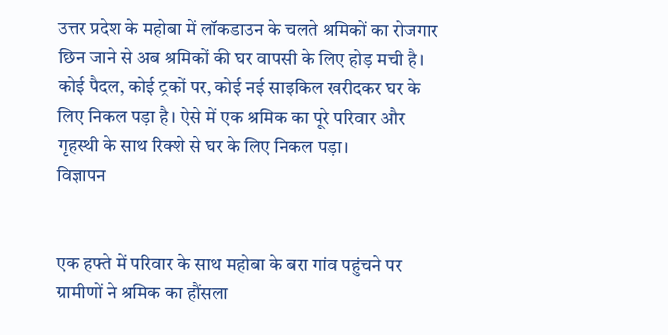उत्तर प्रदेश के महोबा में लॉकडाउन के चलते श्रमिकों का रोजगार छिन जाने से अब श्रमिकों की घर वापसी के लिए होड़ मची है। कोई पैदल, कोई ट्रकों पर, कोई नई साइकिल खरीदकर घर के लिए निकल पड़ा है। ऐसे में एक श्रमिक का पूरे परिवार और गृहस्थी के साथ रिक्शे से घर के लिए निकल पड़ा।
विज्ञापन


एक हफ्ते में परिवार के साथ महोबा के बरा गांव पहुंचने पर ग्रामीणों ने श्रमिक का हौंसला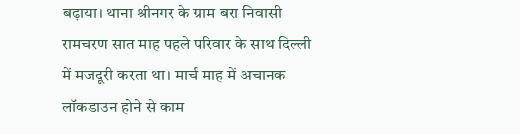बढ़ाया। थाना श्रीनगर के ग्राम बरा निवासी रामचरण सात माह पहले परिवार के साथ दिल्ली में मजदूरी करता था। मार्च माह में अचानक लॉकडाउन होने से काम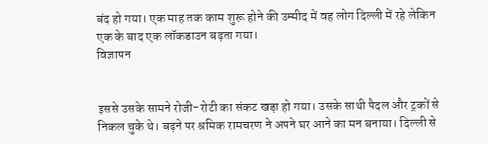बंद हो गया। एक माह तक काम शुरू होने की उम्मीद में वह लोग दिल्ली में रहे लेकिन एक के बाद एक लॉकडाउन बढ़ता गया।
विज्ञापन


इससे उसके सामने रोजी-रोटी का संकट खड़ा हो गया। उसके साथी पैदल और ट्रकों से निकल चुके थे। बढ़ने पर श्रमिक रामचरण ने अपने घर आने का मन बनाया। दिल्ली से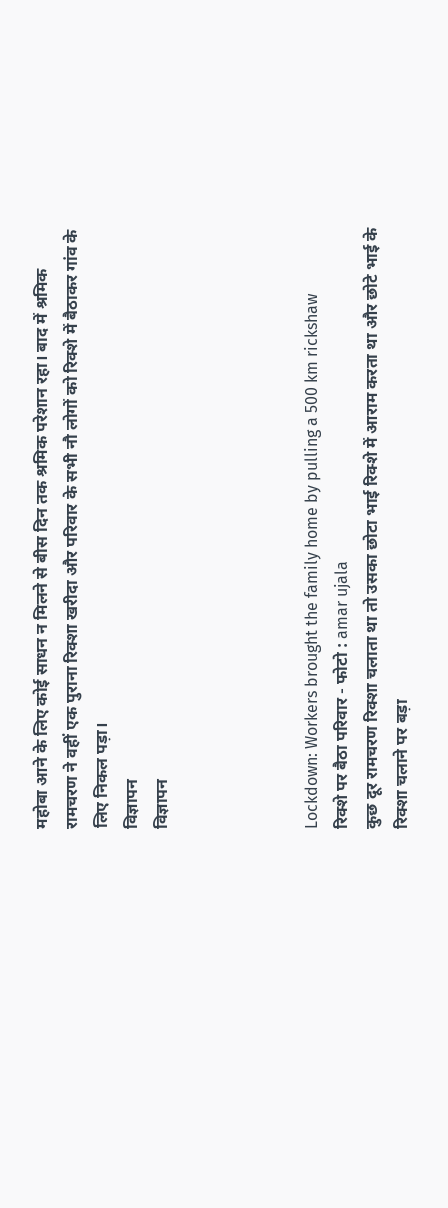महोबा आने के लिए कोई साधन न मिलने से बीस दिन तक श्रमिक परेशान रहा। बाद में श्रमिक रामचरण ने वहीं एक पुराना रिक्शा खरीदा और परिवार के सभी नौ लोगों को रिक्शे में बैठाकर गांव के लिए निकल पड़ा।
विज्ञापन
विज्ञापन




Lockdown: Workers brought the family home by pulling a 500 km rickshaw
रिक्शे पर बैठा परिवार - फोटो : amar ujala
कुछ दूर रामचरण रिक्शा चलाता था तो उसका छोटा भाई रिक्शे में आराम करता था और छोटे भाई के रिक्शा चलाने पर बड़ा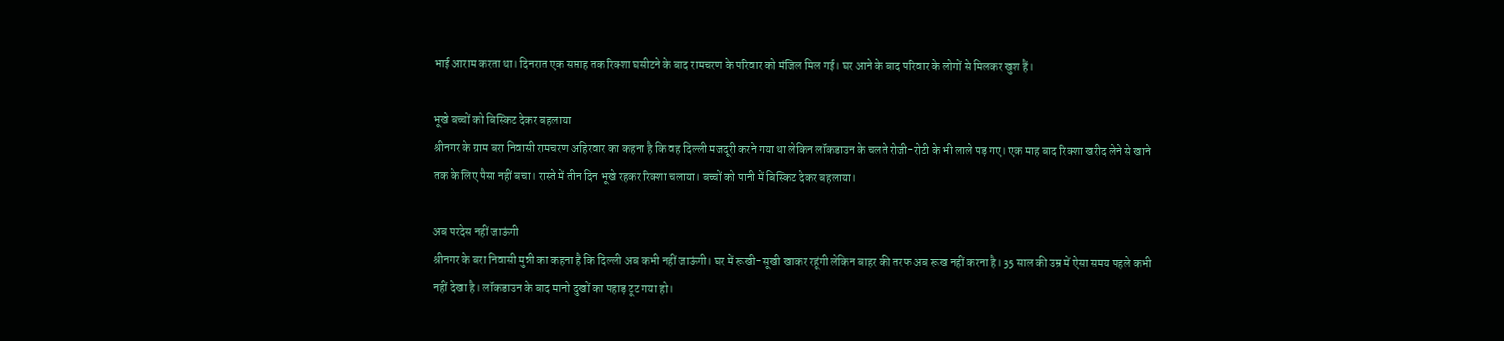भाई आराम करता था। दिनरात एक सप्ताह तक रिक्शा घसीटने के बाद रामचरण के परिवार को मंजिल मिल गई। घर आने के बाद परिवार के लोगों से मिलकर खुश हैं।

भूखे बच्चों को बिस्किट देकर बहलाया
श्रीनगर के ग्राम बरा निवासी रामचरण अहिरवार का कहना है कि वह दिल्ली मजदूरी करने गया था लेकिन लॉकडाउन के चलते रोजी-रोटी के भी लाले पड़ गए। एक माह बाद रिक्शा खरीद लेने से खाने तक के लिए पैसा नहीं बचा। रास्ते में तीन दिन भूखे रहकर रिक्शा चलाया। बच्चों को पानी में बिस्किट देकर बहलाया।

अब परदेस नहीं जाऊंगी
श्रीनगर के बरा निवासी मुन्नी का कहना है कि दिल्ली अब कभी नहीं जाऊंगी। घर में रूखी-सूखी खाकर रहूंगी लेकिन बाहर की तरफ अब रूख नहीं करना है। 35 साल की उम्र में ऐसा समय पहले कभी नहीं देखा है। लॉकडाउन के बाद मानो दुखों का पहाड़ टूट गया हो।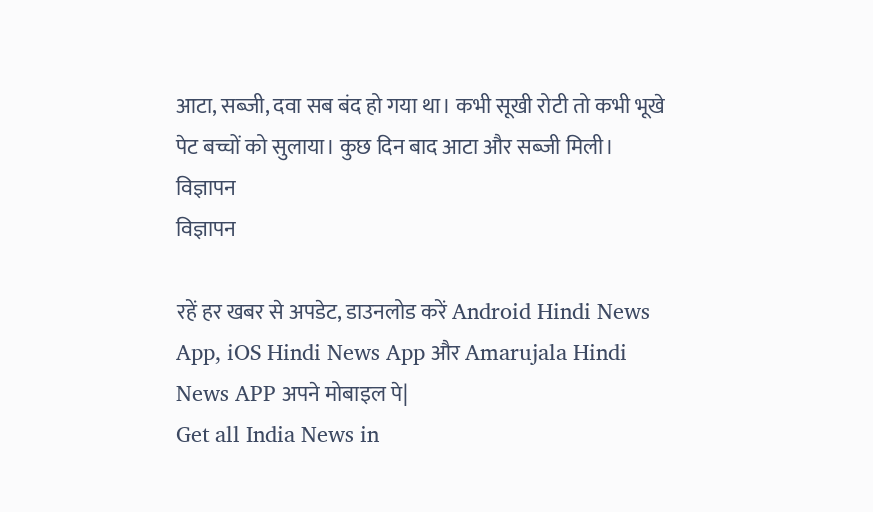आटा, सब्जी, दवा सब बंद हो गया था। कभी सूखी रोटी तो कभी भूखे पेट बच्चों को सुलाया। कुछ दिन बाद आटा और सब्जी मिली।
विज्ञापन
विज्ञापन

रहें हर खबर से अपडेट, डाउनलोड करें Android Hindi News App, iOS Hindi News App और Amarujala Hindi News APP अपने मोबाइल पे|
Get all India News in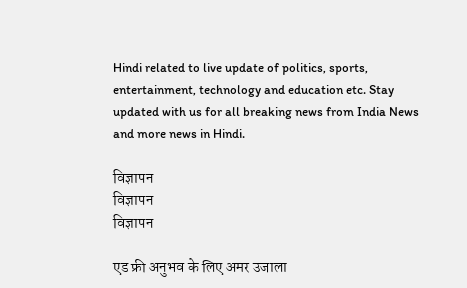Hindi related to live update of politics, sports, entertainment, technology and education etc. Stay updated with us for all breaking news from India News and more news in Hindi.

विज्ञापन
विज्ञापन
विज्ञापन

एड फ्री अनुभव के लिए अमर उजाला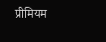प्रीमियम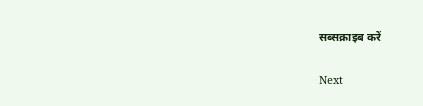सब्सक्राइब करें

Next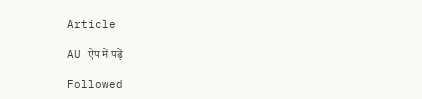Article

AU ऐप में पढ़ें

Followed